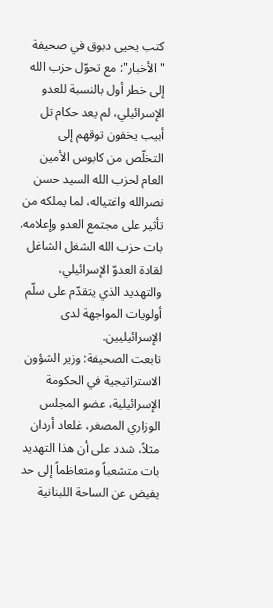كتب يحيى دبوق في صحيفة "الأخبار": مع تحوّل حزب الله إلى خطر أول بالنسبة للعدو الإسرائيلي، لم يعد حكام تل أبيب يخفون توقهم إلى التخلّص من كابوس الأمين العام لحزب الله السيد حسن نصرالله واغتياله، لما يملكه من تأثير على مجتمع العدو وإعلامه.
بات حزب الله الشغل الشاغل لقادة العدوّ الإسرائيلي، والتهديد الذي يتقدّم على سلّم أولويات المواجهة لدى الإسرائيليين.
تابعت الصحيفة: وزير الشؤون الاستراتيجية في الحكومة الإسرائيلية، عضو المجلس الوزاري المصغر، غلعاد أردان مثلاً، شدد على أن هذا التهديد بات متشعباً ومتعاظماً إلى حد يفيض عن الساحة اللبنانية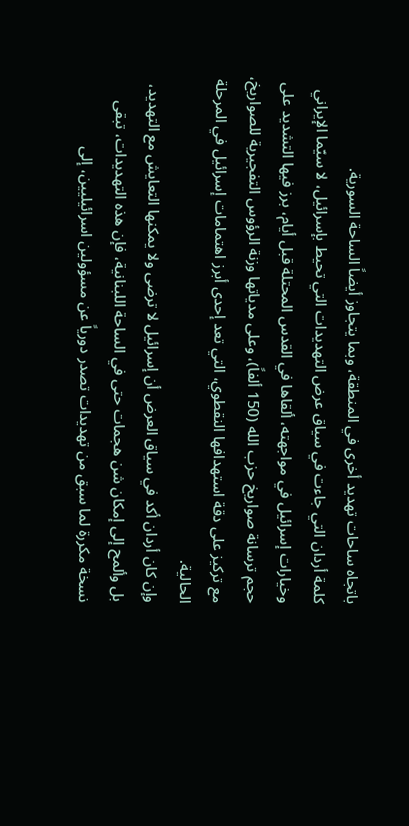باتجاه ساحات تهديد أخرى في المنطقة، وبما يتجاوز أيضاً الساحة السورية.
كلمة أردان التي جاءت في سياق عرض التهديدات التي تحيط بإسرائيل، لا سيّما الإيراني وخيارات إسرائيل في مواجهته، ألقاها في القدس المحتلة قبل أيام، برز فيها التشديد على حجم ترسانة صواريخ حزب الله (150 ألفاً)، وعلى مدياتها وزنة الرؤوس التفجيرية للصواريخ، مع تركيز على دقة استهدافها النقطوي، التي تعد إحدى أبرز اهتمامات إسرائيل في المرحلة الحالية.
وإن كان أردان أكد في سياق العرض أن إسرائيل لا ترضى ولا يمكنها التعايش مع التهديد، بل وألمح إلى إمكان شن هجمات حتى في الساحة اللبنانية، فإن هذه التهديدات، تبقى نسخة مكررة لما سبق من تهديدات تصدر دورياً عن مسؤولين اسرائيليين، إلى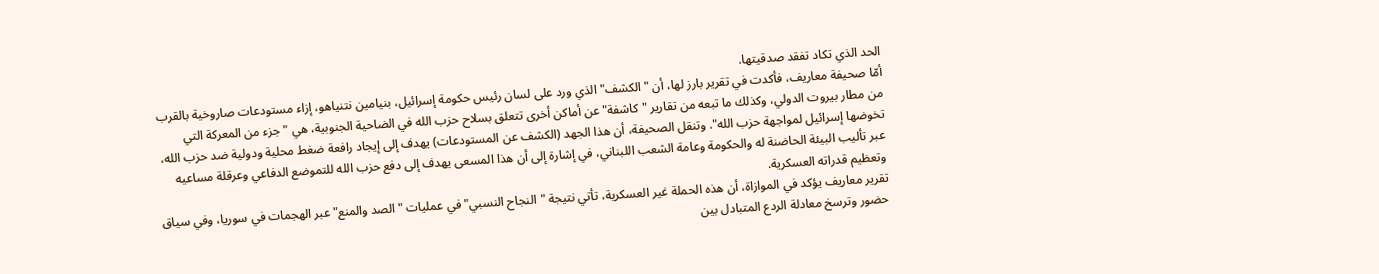الحد الذي تكاد تفقد صدقيتها.
أمّا صحيفة معاريف، فأكدت في تقرير بارز لها، أن "الكشف" الذي ورد على لسان رئيس حكومة إسرائيل، بنيامين نتنياهو، إزاء مستودعات صاروخية بالقرب من مطار بيروت الدولي، وكذلك ما تبعه من تقارير "كاشفة" عن أماكن أخرى تتعلق بسلاح حزب الله في الضاحية الجنوبية، هي "جزء من المعركة التي تخوضها إسرائيل لمواجهة حزب الله". وتنقل الصحيفة، أن هذا الجهد (الكشف عن المستودعات) يهدف إلى إيجاد رافعة ضغط محلية ودولية ضد حزب الله، عبر تأليب البيئة الحاضنة له والحكومة وعامة الشعب اللبناني، في إشارة إلى أن هذا المسعى يهدف إلى دفع حزب الله للتموضع الدفاعي وعرقلة مساعيه وتعظيم قدراته العسكرية.
تقرير معاريف يؤكد في الموازاة، أن هذه الحملة غير العسكرية، تأتي نتيجة "النجاح النسبي" في عمليات "الصد والمنع" عبر الهجمات في سوريا، وفي سياق حضور وترسخ معادلة الردع المتبادل بين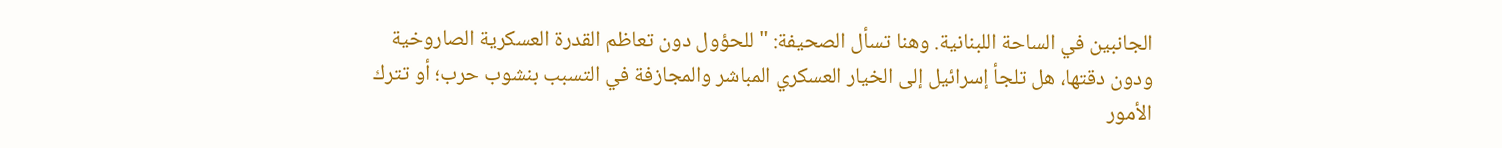الجانبين في الساحة اللبنانية. وهنا تسأل الصحيفة: "للحؤول دون تعاظم القدرة العسكرية الصاروخية ودون دقتها، هل تلجأ إسرائيل إلى الخيار العسكري المباشر والمجازفة في التسبب بنشوب حرب؛ أو تترك الأمور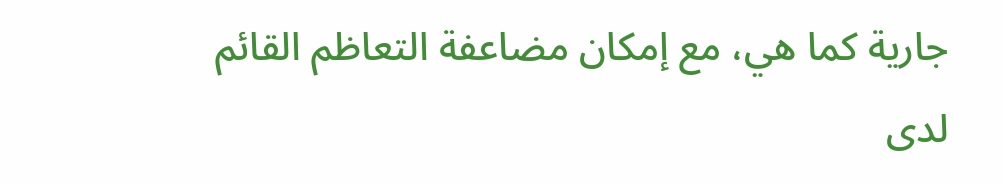جارية كما هي، مع إمكان مضاعفة التعاظم القائم لدى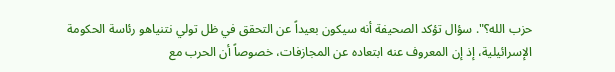حزب الله؟". سؤال تؤكد الصحيفة أنه سيكون بعيداً عن التحقق في ظل تولي نتنياهو رئاسة الحكومة الإسرائيلية، إذ إن المعروف عنه ابتعاده عن المجازفات، خصوصاً أن الحرب مع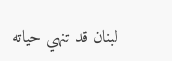لبنان قد تنهي حياته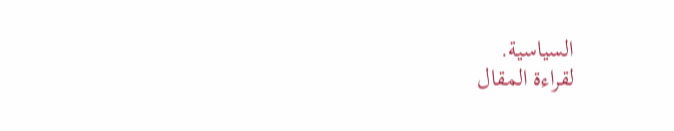السياسية.
لقراءة المقال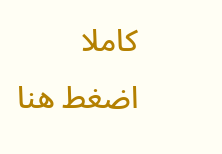كاملا
اضغط هنا